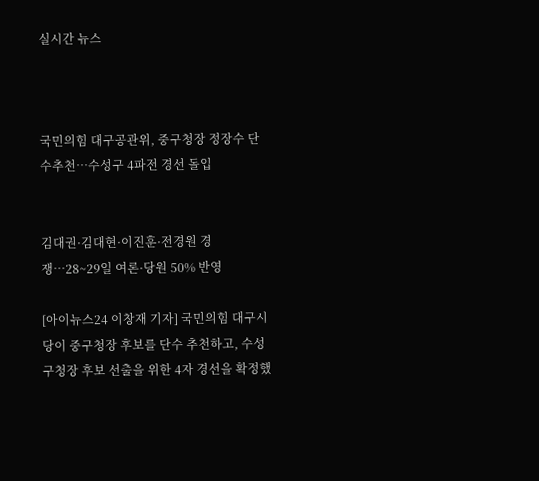실시간 뉴스



국민의힘 대구공관위, 중구청장 정장수 단수추천…수성구 4파전 경선 돌입


김대권·김대현·이진훈·전경원 경쟁…28~29일 여론·당원 50% 반영

[아이뉴스24 이창재 기자] 국민의힘 대구시당이 중구청장 후보를 단수 추천하고, 수성구청장 후보 선출을 위한 4자 경선을 확정했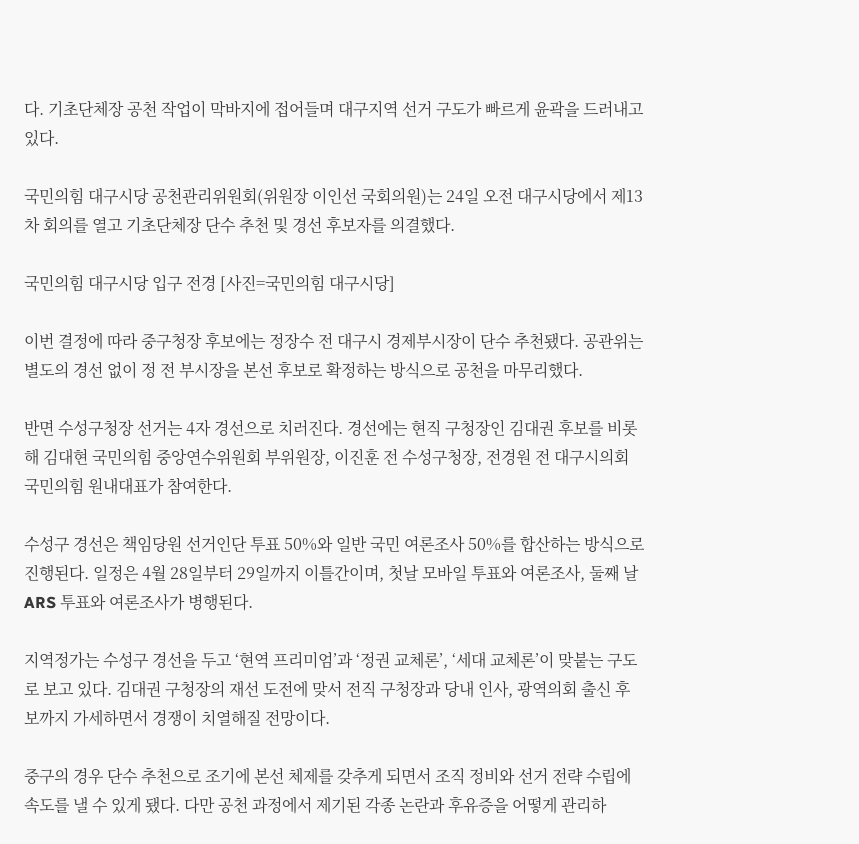다. 기초단체장 공천 작업이 막바지에 접어들며 대구지역 선거 구도가 빠르게 윤곽을 드러내고 있다.

국민의힘 대구시당 공천관리위원회(위원장 이인선 국회의원)는 24일 오전 대구시당에서 제13차 회의를 열고 기초단체장 단수 추천 및 경선 후보자를 의결했다.

국민의힘 대구시당 입구 전경 [사진=국민의힘 대구시당]

이번 결정에 따라 중구청장 후보에는 정장수 전 대구시 경제부시장이 단수 추천됐다. 공관위는 별도의 경선 없이 정 전 부시장을 본선 후보로 확정하는 방식으로 공천을 마무리했다.

반면 수성구청장 선거는 4자 경선으로 치러진다. 경선에는 현직 구청장인 김대권 후보를 비롯해 김대현 국민의힘 중앙연수위원회 부위원장, 이진훈 전 수성구청장, 전경원 전 대구시의회 국민의힘 원내대표가 참여한다.

수성구 경선은 책임당원 선거인단 투표 50%와 일반 국민 여론조사 50%를 합산하는 방식으로 진행된다. 일정은 4월 28일부터 29일까지 이틀간이며, 첫날 모바일 투표와 여론조사, 둘째 날 ARS 투표와 여론조사가 병행된다.

지역정가는 수성구 경선을 두고 ‘현역 프리미엄’과 ‘정권 교체론’, ‘세대 교체론’이 맞붙는 구도로 보고 있다. 김대권 구청장의 재선 도전에 맞서 전직 구청장과 당내 인사, 광역의회 출신 후보까지 가세하면서 경쟁이 치열해질 전망이다.

중구의 경우 단수 추천으로 조기에 본선 체제를 갖추게 되면서 조직 정비와 선거 전략 수립에 속도를 낼 수 있게 됐다. 다만 공천 과정에서 제기된 각종 논란과 후유증을 어떻게 관리하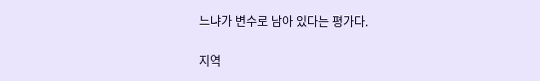느냐가 변수로 남아 있다는 평가다.

지역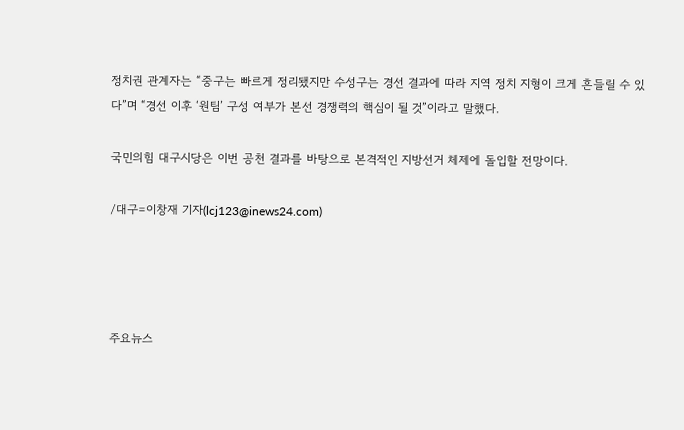정치권 관계자는 “중구는 빠르게 정리됐지만 수성구는 경선 결과에 따라 지역 정치 지형이 크게 흔들릴 수 있다”며 “경선 이후 ‘원팀’ 구성 여부가 본선 경쟁력의 핵심이 될 것”이라고 말했다.

국민의힘 대구시당은 이번 공천 결과를 바탕으로 본격적인 지방선거 체제에 돌입할 전망이다.

/대구=이창재 기자(lcj123@inews24.com)




주요뉴스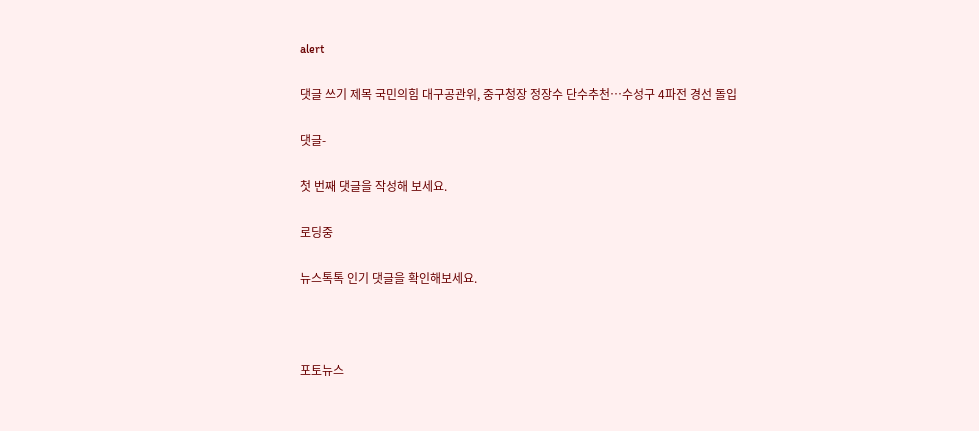alert

댓글 쓰기 제목 국민의힘 대구공관위, 중구청장 정장수 단수추천…수성구 4파전 경선 돌입

댓글-

첫 번째 댓글을 작성해 보세요.

로딩중

뉴스톡톡 인기 댓글을 확인해보세요.



포토뉴스